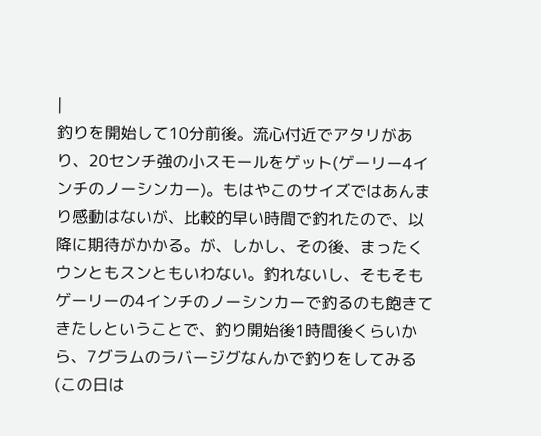|
釣りを開始して10分前後。流心付近でアタリがあり、20センチ強の小スモールをゲット(ゲーリー4インチのノーシンカー)。もはやこのサイズではあんまり感動はないが、比較的早い時間で釣れたので、以降に期待がかかる。が、しかし、その後、まったくウンともスンともいわない。釣れないし、そもそもゲーリーの4インチのノーシンカーで釣るのも飽きてきたしということで、釣り開始後1時間後くらいから、7グラムのラバージグなんかで釣りをしてみる(この日は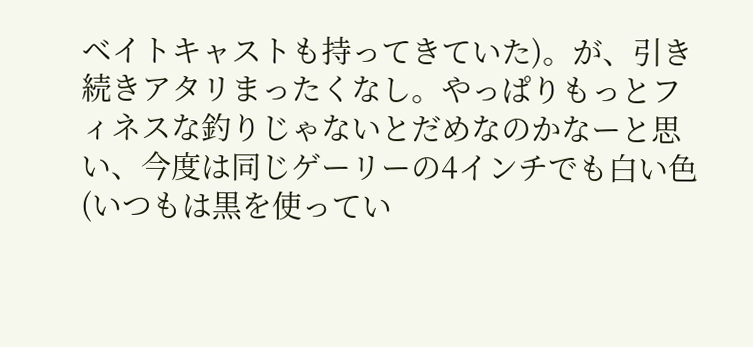ベイトキャストも持ってきていた)。が、引き続きアタリまったくなし。やっぱりもっとフィネスな釣りじゃないとだめなのかなーと思い、今度は同じゲーリーの4インチでも白い色(いつもは黒を使ってい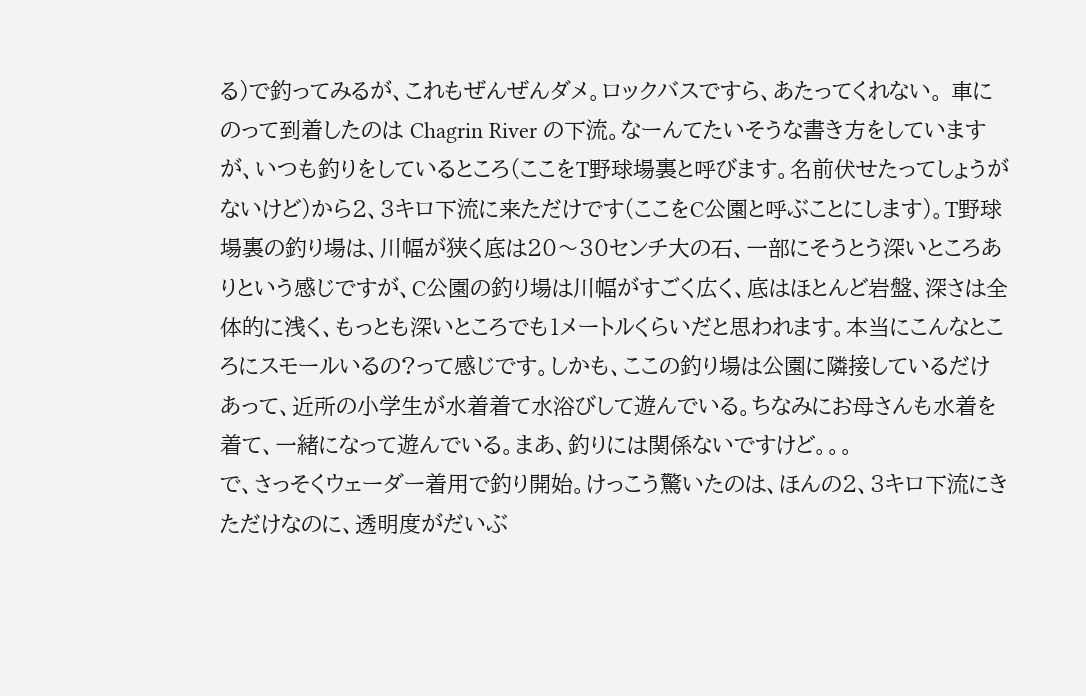る)で釣ってみるが、これもぜんぜんダメ。ロックバスですら、あたってくれない。 車にのって到着したのは Chagrin River の下流。なーんてたいそうな書き方をしていますが、いつも釣りをしているところ(ここをT野球場裏と呼びます。名前伏せたってしょうがないけど)から2、3キロ下流に来ただけです(ここをC公園と呼ぶことにします)。T野球場裏の釣り場は、川幅が狭く底は20〜30センチ大の石、一部にそうとう深いところありという感じですが、C公園の釣り場は川幅がすごく広く、底はほとんど岩盤、深さは全体的に浅く、もっとも深いところでも1メートルくらいだと思われます。本当にこんなところにスモールいるの?って感じです。しかも、ここの釣り場は公園に隣接しているだけあって、近所の小学生が水着着て水浴びして遊んでいる。ちなみにお母さんも水着を着て、一緒になって遊んでいる。まあ、釣りには関係ないですけど。。。
で、さっそくウェーダー着用で釣り開始。けっこう驚いたのは、ほんの2、3キロ下流にきただけなのに、透明度がだいぶ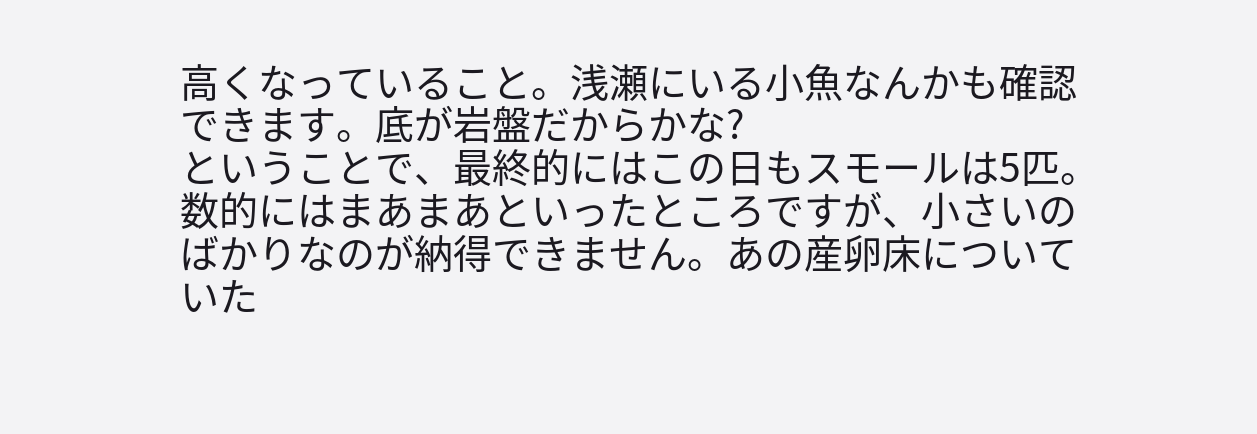高くなっていること。浅瀬にいる小魚なんかも確認できます。底が岩盤だからかな?
ということで、最終的にはこの日もスモールは5匹。数的にはまあまあといったところですが、小さいのばかりなのが納得できません。あの産卵床についていた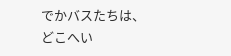でかバスたちは、どこへい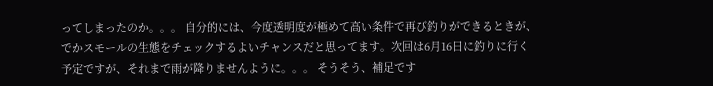ってしまったのか。。。 自分的には、今度透明度が極めて高い条件で再び釣りができるときが、でかスモールの生態をチェックするよいチャンスだと思ってます。次回は6月16日に釣りに行く予定ですが、それまで雨が降りませんように。。。 そうそう、補足です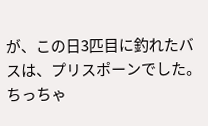が、この日3匹目に釣れたバスは、プリスポーンでした。ちっちゃ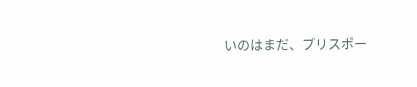いのはまだ、プリスポー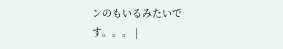ンのもいるみたいです。。。 |